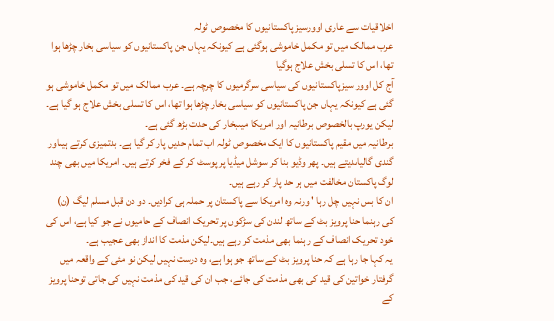اخلاقیات سے عاری اوورسیز پاکستانیوں کا مخصوص ٹولہ
عرب ممالک میں تو مکمل خاموشی ہوگئی ہے کیونکہ یہاں جن پاکستانیوں کو سیاسی بخار چڑھا ہوا تھا، اس کا تسلی بخش علاج ہوگیا
آج کل اوور سیزپاکستانیوں کی سیاسی سرگرمیوں کا چرچہ ہے۔ عرب ممالک میں تو مکمل خاموشی ہو گئی ہے کیونکہ یہاں جن پاکستانیوں کو سیاسی بخار چڑھا ہوا تھا، اس کا تسلی بخش علاج ہو گیا ہے۔ لیکن یورپ بالخصوص برطانیہ اور امریکا میںبخار کی حدت بڑھ گئی ہے۔
برطانیہ میں مقیم پاکستانیوں کا ایک مخصوص ٹولہ اب تمام حدیں پار کر گیا ہے۔ بدتمیزی کرتے ہیںاور گندی گالیاںدیتے ہیں۔ پھر وڈیو بنا کر سوشل میڈیا پر پوسٹ کر کے فخر کرتے ہیں۔ امریکا میں بھی چند لوگ پاکستان مخالفت میں ہر حد پار کر رہے ہیں۔
ان کا بس نہیں چل رہا ' ورنہ وہ امریکا سے پاکستان پر حملہ ہی کرادیں۔ دو دن قبل مسلم لیگ (ن) کی رہنما حنا پرویز بٹ کے ساتھ لندن کی سڑکوں پر تحریک انصاف کے حامیوں نے جو کیا ہے، اس کی خود تحریک انصاف کے رہنما بھی مذمت کر رہے ہیں۔لیکن مذمت کا انداز بھی عجیب ہے۔
یہ کہا جا رہا ہے کہ حنا پرویز بٹ کے ساتھ جو ہوا ہے، وہ درست نہیں لیکن نو مئی کے واقعہ میں گرفتار خواتین کی قید کی بھی مذمت کی جائے، جب ان کی قید کی مذمت نہیں کی جاتی توحنا پرویز کے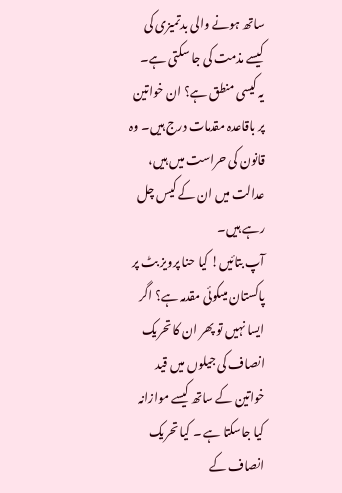ساتھ ہونے والی بدتمیزی کی کیسے مذمت کی جا سکتی ہے۔
یہ کیسی منطق ہے؟ ان خواتین پر باقاعدہ مقدمات درج ہیں۔ وہ قانون کی حراست میں ہیں، عدالت میں ان کے کیس چل رہے ہیں۔
آپ بتائیں! کیا حنا پرویز بٹ پر پاکستان میںکوئی مقدمہ ہے؟ اگر ایسا نہیں تو پھر ان کا تحریک انصاف کی جیلوں میں قید خواتین کے ساتھ کیسے موازانہ کیا جاسکتا ہے ۔ کیا تحریک انصاف کے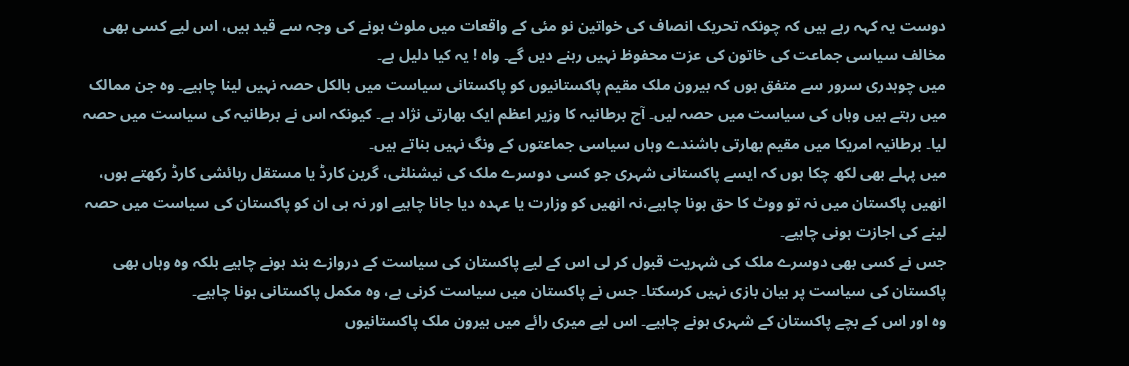دوست یہ کہہ رہے ہیں کہ چونکہ تحریک انصاف کی خواتین نو مئی کے واقعات میں ملوث ہونے کی وجہ سے قید ہیں، اس لیے کسی بھی مخالف سیاسی جماعت کی خاتون کی عزت محفوظ نہیں رہنے دیں گے۔ واہ ! یہ کیا دلیل ہے۔
میں چوہدری سرور سے متفق ہوں کہ بیرون ملک مقیم پاکستانیوں کو پاکستانی سیاست میں بالکل حصہ نہیں لینا چاہیے۔ وہ جن ممالک میں رہتے ہیں وہاں کی سیاست میں حصہ لیں۔ آج برطانیہ کا وزیر اعظم ایک بھارتی نژاد ہے۔ کیونکہ اس نے برطانیہ کی سیاست میں حصہ لیا۔ برطانیہ امریکا میں مقیم بھارتی باشندے وہاں سیاسی جماعتوں کے ونگ نہیں بناتے ہیں۔
میں پہلے بھی لکھ چکا ہوں کہ ایسے پاکستانی شہری جو کسی دوسرے ملک کی نیشنلٹی، گرین کارڈ یا مستقل رہائشی کارڈ رکھتے ہوں، انھیں پاکستان میں نہ تو ووٹ کا حق ہونا چاہیے،نہ انھیں کو وزارت یا عہدہ دیا جانا چاہیے اور نہ ہی ان کو پاکستان کی سیاست میں حصہ لینے کی اجازت ہونی چاہیے۔
جس نے کسی بھی دوسرے ملک کی شہریت قبول کر لی اس کے لیے پاکستان کی سیاست کے دروازے بند ہونے چاہیے بلکہ وہ وہاں بھی پاکستان کی سیاست پر بیان بازی نہیں کرسکتا۔ جس نے پاکستان میں سیاست کرنی ہے، وہ مکمل پاکستانی ہونا چاہیے۔
وہ اور اس کے بچے پاکستان کے شہری ہونے چاہیے۔ اس لیے میری رائے میں بیرون ملک پاکستانیوں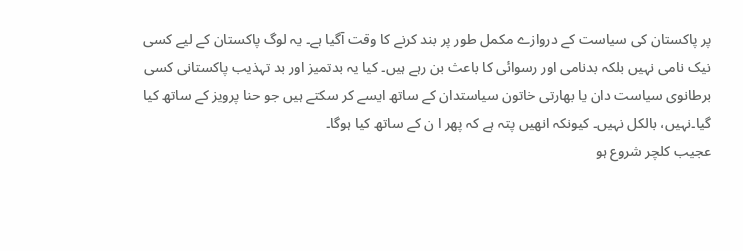پر پاکستان کی سیاست کے دروازے مکمل طور پر بند کرنے کا وقت آگیا ہے۔ یہ لوگ پاکستان کے لیے کسی نیک نامی نہیں بلکہ بدنامی اور رسوائی کا باعث بن رہے ہیں۔ کیا یہ بدتمیز اور بد تہذیب پاکستانی کسی برطانوی سیاست دان یا بھارتی خاتون سیاستدان کے ساتھ ایسے کر سکتے ہیں جو حنا پرویز کے ساتھ کیا گیا۔نہیں، بالکل نہیں۔ کیونکہ انھیں پتہ ہے کہ پھر ا ن کے ساتھ کیا ہوگا۔
عجیب کلچر شروع ہو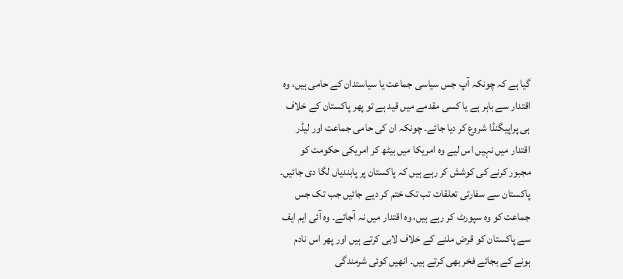گیا ہے کہ چونکہ آپ جس سیاسی جماعت یا سیاستدان کے حامی ہیں، وہ اقتدار سے باہر ہے یا کسی مقدمے میں قید ہے تو پھر پاکستان کے خلاف ہی پراپیگنڈا شروع کر دیا جائے۔ چونکہ ان کی حامی جماعت اور لیڈر اقتدار میں نہیں اس لیے وہ امریکا میں بیٹھ کر امریکی حکومت کو مجبور کرنے کی کوشش کر رہے ہیں کہ پاکستان پر پابندیاں لگا دی جائیں۔
پاکستان سے سفارتی تعلقات تب تک ختم کر دیے جائیں جب تک جس جماعت کو وہ سپورٹ کر رہے ہیں، وہ اقتدار میں نہ آجائے۔ وہ آئی ایم ایف سے پاکستان کو قرض ملنے کے خلاف لابی کرتے ہیں اور پھر اس نادم ہونے کے بجائے فخر بھی کرتے ہیں۔ انھیں کوئی شرمندگی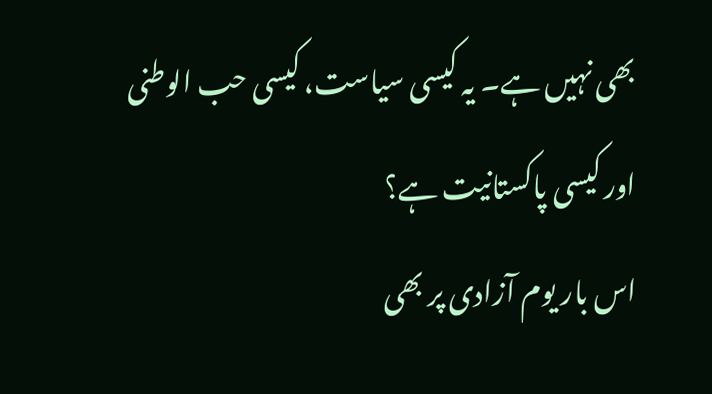بھی نہیں ہے۔ یہ کیسی سیاست، کیسی حب الوطنی اور کیسی پاکستانیت ہے؟
اس بار یوم آزادی پر بھی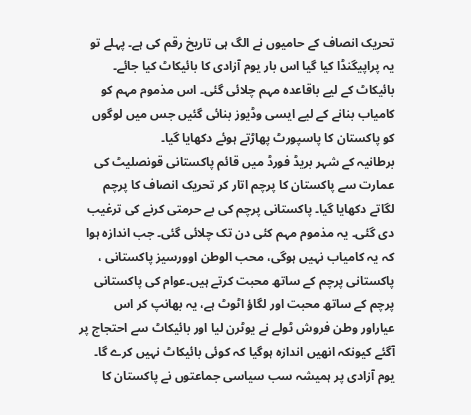تحریک انصاف کے حامیوں نے الگ ہی تاریخ رقم کی ہے۔ پہلے تو یہ پراپیگنڈا کیا گیا اس بار یوم آزادی کا بائیکاٹ کیا جائے۔ بائیکاٹ کے لیے باقاعدہ مہم چلائی گئی۔ اس مذموم مہم کو کامیاب بنانے کے لیے ایسی وڈیوز بنائی گئیں جس میں لوگوں کو پاکستان کا پاسپورٹ پھاڑتے ہوئے دکھایا گیا۔
برطانیہ کے شہر بریڈ فورڈ میں قائم پاکستانی قونصلیٹ کی عمارت سے پاکستان کا پرچم اتار کر تحریک انصاف کا پرچم لگاتے دکھایا گیا۔ پاکستانی پرچم کی بے حرمتی کرنے کی ترغیب دی گئی۔ یہ مذموم مہم کئی دن تک چلائی گئی۔ جب اندازہ ہوا کہ یہ کامیاب نہیں ہوگی، محب الوطن اوورسیز پاکستانی ، پاکستانی پرچم کے ساتھ محبت کرتے ہیں۔عوام کی پاکستانی پرچم کے ساتھ محبت اور لگاؤ اٹوٹ ہے، یہ بھانپ کر اس عیاراور وطن فروش ٹولے نے یوٹرن لیا اور بائیکاٹ سے احتجاج پر آگئے کیونکہ انھیں اندازہ ہوگیا کہ کوئی بائیکاٹ نہیں کرے گا۔
یوم آزادی پر ہمیشہ سب سیاسی جماعتوں نے پاکستان کا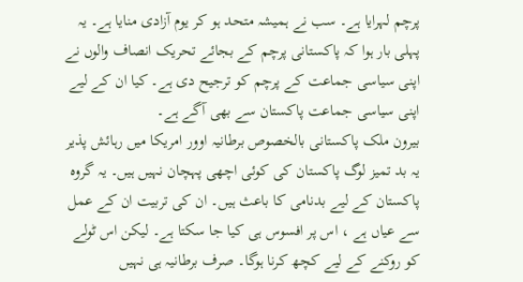پرچم لہرایا ہے۔ سب نے ہمیشہ متحد ہو کر یوم آزادی منایا ہے۔ یہ پہلی بار ہوا کہ پاکستانی پرچم کے بجائے تحریک انصاف والوں نے اپنی سیاسی جماعت کے پرچم کو ترجیح دی ہے۔ کیا ان کے لیے اپنی سیاسی جماعت پاکستان سے بھی آگے ہے۔
بیرون ملک پاکستانی بالخصوص برطانیہ اوور امریکا میں رہائش پذیر یہ بد تمیز لوگ پاکستان کی کوئی اچھی پہچان نہیں ہیں۔ یہ گروہ پاکستان کے لیے بدنامی کا باعث ہیں۔ ان کی تربیت ان کے عمل سے عیاں ہے ، اس پر افسوس ہی کیا جا سکتا ہے۔ لیکن اس ٹولے کو روکنے کے لیے کچھ کرنا ہوگا۔ صرف برطانیہ ہی نہیں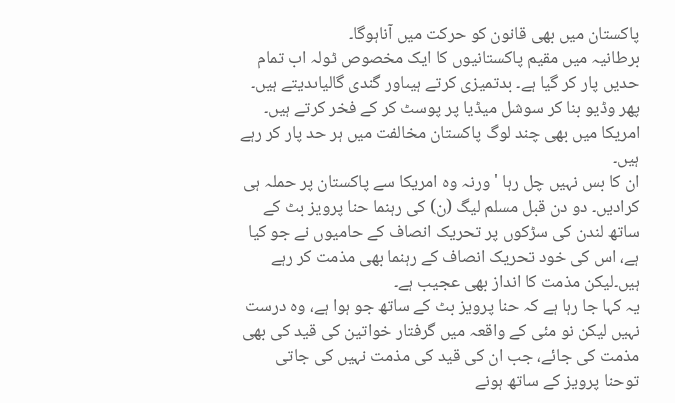پاکستان میں بھی قانون کو حرکت میں آناہوگا۔
برطانیہ میں مقیم پاکستانیوں کا ایک مخصوص ٹولہ اب تمام حدیں پار کر گیا ہے۔ بدتمیزی کرتے ہیںاور گندی گالیاںدیتے ہیں۔ پھر وڈیو بنا کر سوشل میڈیا پر پوسٹ کر کے فخر کرتے ہیں۔ امریکا میں بھی چند لوگ پاکستان مخالفت میں ہر حد پار کر رہے ہیں۔
ان کا بس نہیں چل رہا ' ورنہ وہ امریکا سے پاکستان پر حملہ ہی کرادیں۔ دو دن قبل مسلم لیگ (ن) کی رہنما حنا پرویز بٹ کے ساتھ لندن کی سڑکوں پر تحریک انصاف کے حامیوں نے جو کیا ہے، اس کی خود تحریک انصاف کے رہنما بھی مذمت کر رہے ہیں۔لیکن مذمت کا انداز بھی عجیب ہے۔
یہ کہا جا رہا ہے کہ حنا پرویز بٹ کے ساتھ جو ہوا ہے، وہ درست نہیں لیکن نو مئی کے واقعہ میں گرفتار خواتین کی قید کی بھی مذمت کی جائے، جب ان کی قید کی مذمت نہیں کی جاتی توحنا پرویز کے ساتھ ہونے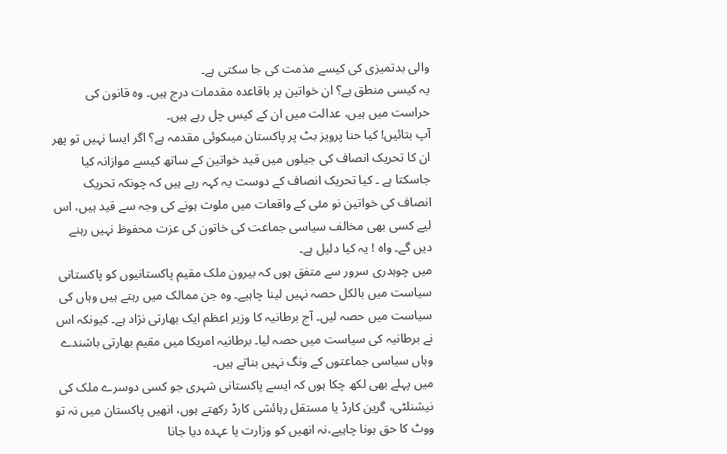والی بدتمیزی کی کیسے مذمت کی جا سکتی ہے۔
یہ کیسی منطق ہے؟ ان خواتین پر باقاعدہ مقدمات درج ہیں۔ وہ قانون کی حراست میں ہیں، عدالت میں ان کے کیس چل رہے ہیں۔
آپ بتائیں! کیا حنا پرویز بٹ پر پاکستان میںکوئی مقدمہ ہے؟ اگر ایسا نہیں تو پھر ان کا تحریک انصاف کی جیلوں میں قید خواتین کے ساتھ کیسے موازانہ کیا جاسکتا ہے ۔ کیا تحریک انصاف کے دوست یہ کہہ رہے ہیں کہ چونکہ تحریک انصاف کی خواتین نو مئی کے واقعات میں ملوث ہونے کی وجہ سے قید ہیں، اس لیے کسی بھی مخالف سیاسی جماعت کی خاتون کی عزت محفوظ نہیں رہنے دیں گے۔ واہ ! یہ کیا دلیل ہے۔
میں چوہدری سرور سے متفق ہوں کہ بیرون ملک مقیم پاکستانیوں کو پاکستانی سیاست میں بالکل حصہ نہیں لینا چاہیے۔ وہ جن ممالک میں رہتے ہیں وہاں کی سیاست میں حصہ لیں۔ آج برطانیہ کا وزیر اعظم ایک بھارتی نژاد ہے۔ کیونکہ اس نے برطانیہ کی سیاست میں حصہ لیا۔ برطانیہ امریکا میں مقیم بھارتی باشندے وہاں سیاسی جماعتوں کے ونگ نہیں بناتے ہیں۔
میں پہلے بھی لکھ چکا ہوں کہ ایسے پاکستانی شہری جو کسی دوسرے ملک کی نیشنلٹی، گرین کارڈ یا مستقل رہائشی کارڈ رکھتے ہوں، انھیں پاکستان میں نہ تو ووٹ کا حق ہونا چاہیے،نہ انھیں کو وزارت یا عہدہ دیا جانا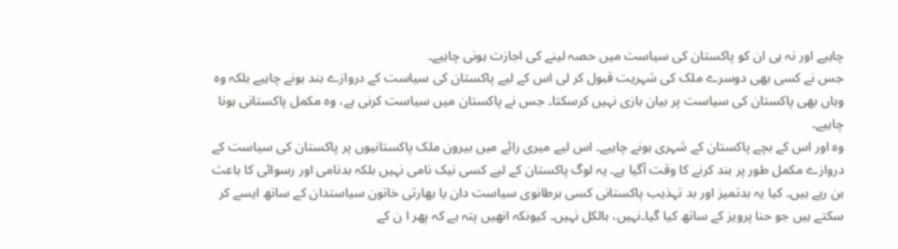چاہیے اور نہ ہی ان کو پاکستان کی سیاست میں حصہ لینے کی اجازت ہونی چاہیے۔
جس نے کسی بھی دوسرے ملک کی شہریت قبول کر لی اس کے لیے پاکستان کی سیاست کے دروازے بند ہونے چاہیے بلکہ وہ وہاں بھی پاکستان کی سیاست پر بیان بازی نہیں کرسکتا۔ جس نے پاکستان میں سیاست کرنی ہے، وہ مکمل پاکستانی ہونا چاہیے۔
وہ اور اس کے بچے پاکستان کے شہری ہونے چاہیے۔ اس لیے میری رائے میں بیرون ملک پاکستانیوں پر پاکستان کی سیاست کے دروازے مکمل طور پر بند کرنے کا وقت آگیا ہے۔ یہ لوگ پاکستان کے لیے کسی نیک نامی نہیں بلکہ بدنامی اور رسوائی کا باعث بن رہے ہیں۔ کیا یہ بدتمیز اور بد تہذیب پاکستانی کسی برطانوی سیاست دان یا بھارتی خاتون سیاستدان کے ساتھ ایسے کر سکتے ہیں جو حنا پرویز کے ساتھ کیا گیا۔نہیں، بالکل نہیں۔ کیونکہ انھیں پتہ ہے کہ پھر ا ن کے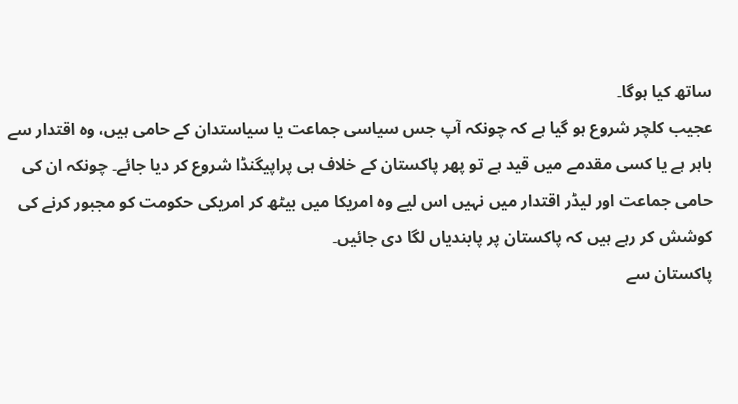ساتھ کیا ہوگا۔
عجیب کلچر شروع ہو گیا ہے کہ چونکہ آپ جس سیاسی جماعت یا سیاستدان کے حامی ہیں، وہ اقتدار سے باہر ہے یا کسی مقدمے میں قید ہے تو پھر پاکستان کے خلاف ہی پراپیگنڈا شروع کر دیا جائے۔ چونکہ ان کی حامی جماعت اور لیڈر اقتدار میں نہیں اس لیے وہ امریکا میں بیٹھ کر امریکی حکومت کو مجبور کرنے کی کوشش کر رہے ہیں کہ پاکستان پر پابندیاں لگا دی جائیں۔
پاکستان سے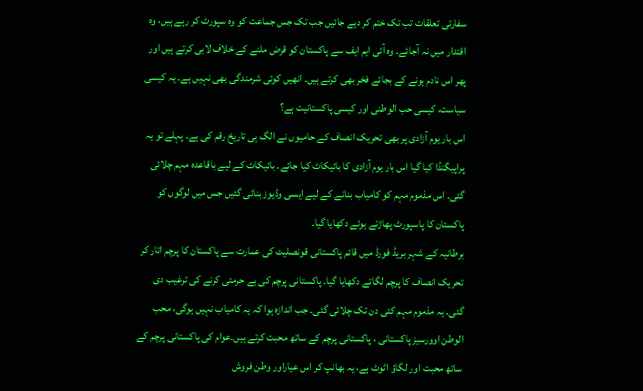سفارتی تعلقات تب تک ختم کر دیے جائیں جب تک جس جماعت کو وہ سپورٹ کر رہے ہیں، وہ اقتدار میں نہ آجائے۔ وہ آئی ایم ایف سے پاکستان کو قرض ملنے کے خلاف لابی کرتے ہیں اور پھر اس نادم ہونے کے بجائے فخر بھی کرتے ہیں۔ انھیں کوئی شرمندگی بھی نہیں ہے۔ یہ کیسی سیاست، کیسی حب الوطنی اور کیسی پاکستانیت ہے؟
اس بار یوم آزادی پر بھی تحریک انصاف کے حامیوں نے الگ ہی تاریخ رقم کی ہے۔ پہلے تو یہ پراپیگنڈا کیا گیا اس بار یوم آزادی کا بائیکاٹ کیا جائے۔ بائیکاٹ کے لیے باقاعدہ مہم چلائی گئی۔ اس مذموم مہم کو کامیاب بنانے کے لیے ایسی وڈیوز بنائی گئیں جس میں لوگوں کو پاکستان کا پاسپورٹ پھاڑتے ہوئے دکھایا گیا۔
برطانیہ کے شہر بریڈ فورڈ میں قائم پاکستانی قونصلیٹ کی عمارت سے پاکستان کا پرچم اتار کر تحریک انصاف کا پرچم لگاتے دکھایا گیا۔ پاکستانی پرچم کی بے حرمتی کرنے کی ترغیب دی گئی۔ یہ مذموم مہم کئی دن تک چلائی گئی۔ جب اندازہ ہوا کہ یہ کامیاب نہیں ہوگی، محب الوطن اوورسیز پاکستانی ، پاکستانی پرچم کے ساتھ محبت کرتے ہیں۔عوام کی پاکستانی پرچم کے ساتھ محبت اور لگاؤ اٹوٹ ہے، یہ بھانپ کر اس عیاراور وطن فروش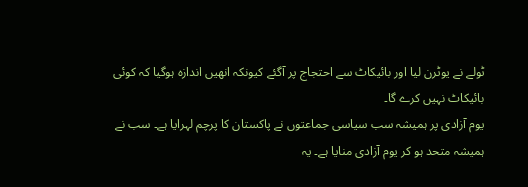ٹولے نے یوٹرن لیا اور بائیکاٹ سے احتجاج پر آگئے کیونکہ انھیں اندازہ ہوگیا کہ کوئی بائیکاٹ نہیں کرے گا۔
یوم آزادی پر ہمیشہ سب سیاسی جماعتوں نے پاکستان کا پرچم لہرایا ہے۔ سب نے ہمیشہ متحد ہو کر یوم آزادی منایا ہے۔ یہ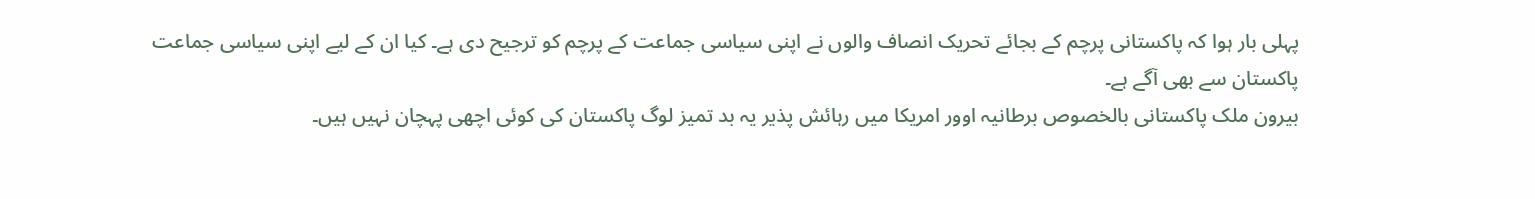پہلی بار ہوا کہ پاکستانی پرچم کے بجائے تحریک انصاف والوں نے اپنی سیاسی جماعت کے پرچم کو ترجیح دی ہے۔ کیا ان کے لیے اپنی سیاسی جماعت پاکستان سے بھی آگے ہے۔
بیرون ملک پاکستانی بالخصوص برطانیہ اوور امریکا میں رہائش پذیر یہ بد تمیز لوگ پاکستان کی کوئی اچھی پہچان نہیں ہیں۔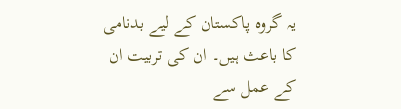یہ گروہ پاکستان کے لیے بدنامی کا باعث ہیں۔ ان کی تربیت ان کے عمل سے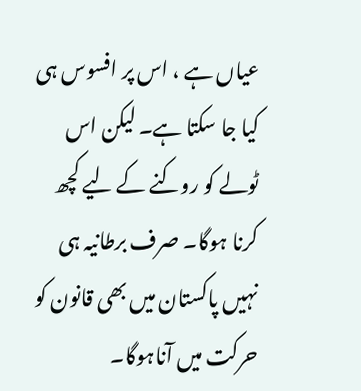عیاں ہے ، اس پر افسوس ہی کیا جا سکتا ہے۔ لیکن اس ٹولے کو روکنے کے لیے کچھ کرنا ہوگا۔ صرف برطانیہ ہی نہیں پاکستان میں بھی قانون کو حرکت میں آناہوگا۔